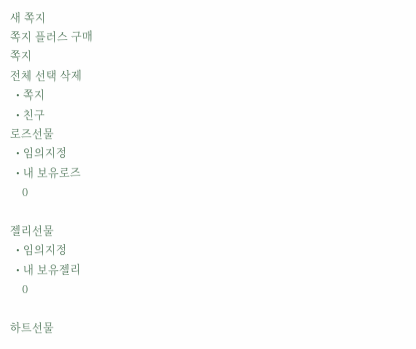새 쪽지
쪽지 플러스 구매
쪽지
전체 선택 삭제
  • 쪽지
  • 친구
로즈선물
  • 임의지정
  • 내 보유로즈
    0

젤리선물
  • 임의지정
  • 내 보유젤리
    0

하트선물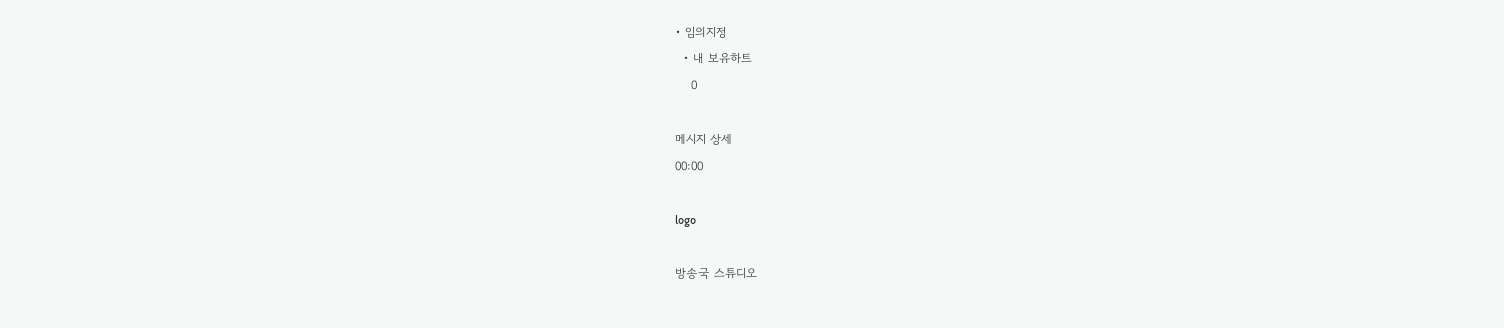• 임의지정
  • 내 보유하트
    0

메시지 상세
00:00

logo

방송국 스튜디오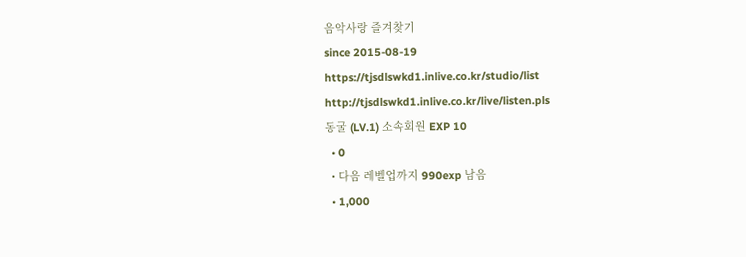음악사랑 즐겨찾기
since 2015-08-19
https://tjsdlswkd1.inlive.co.kr/studio/list
http://tjsdlswkd1.inlive.co.kr/live/listen.pls
동굴 (LV.1) 소속회원 EXP 10
  • 0
  • 다음 레벨업까지 990exp 남음
  • 1,000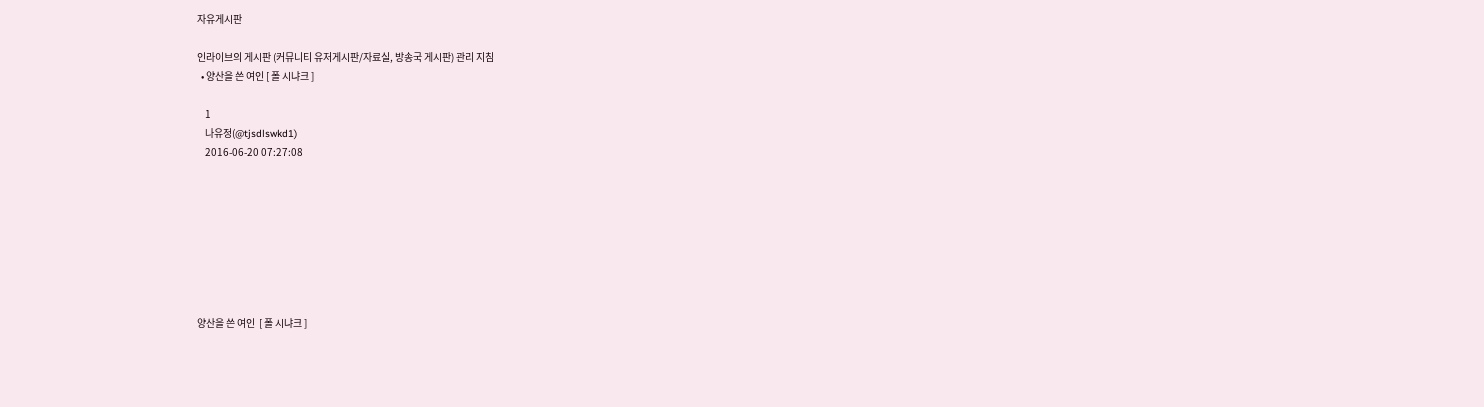자유게시판

인라이브의 게시판 (커뮤니티 유저게시판/자료실, 방송국 게시판) 관리 지침
  • 양산을 쓴 여인 [ 폴 시냐크 ]

    1
    나유정(@tjsdlswkd1)
    2016-06-20 07:27:08








양산을 쓴 여인  [ 폴 시냐크 ]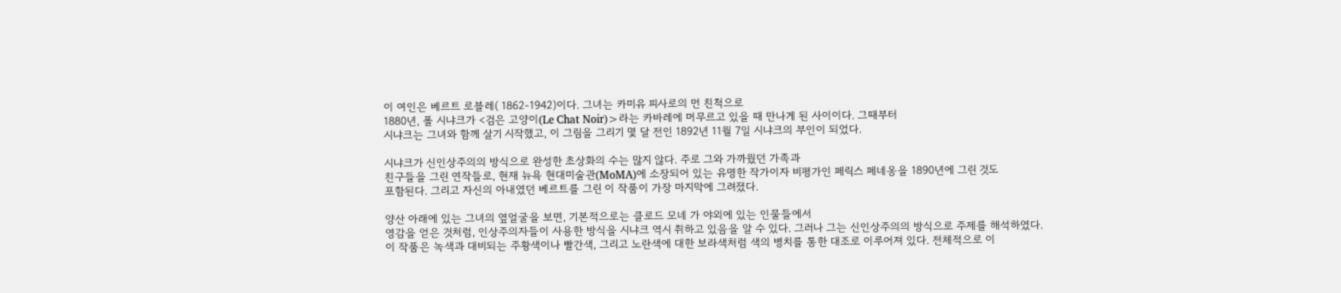이 여인은 베르트 로블레( 1862-1942)이다. 그녀는 카미유 피사로의 먼 친척으로
1880년, 폴 시냐크가 <검은 고양이(Le Chat Noir)>라는 카바레에 머무르고 있을 때 만나게 된 사이이다. 그때부터
시냐크는 그녀와 함께 살기 시작했고, 이 그림을 그리기 몇 달 전인 1892년 11월 7일 시냐크의 부인이 되었다.

시냐크가 신인상주의의 방식으로 완성한 초상화의 수는 많지 않다. 주로 그와 가까웠던 가족과
친구들을 그린 연작들로, 현재 뉴욕 현대미술관(MoMA)에 소장되어 있는 유명한 작가이자 비평가인 페릭스 페네옹을 1890년에 그린 것도
포함된다. 그리고 자신의 아내였던 베르트를 그린 이 작품이 가장 마지막에 그려졌다.

양산 아래에 있는 그녀의 옆얼굴을 보면, 기본적으로는 클로드 모네 가 야외에 있는 인물들에서
영감을 얻은 것처럼, 인상주의자들이 사용한 방식을 시냐크 역시 취하고 있음을 알 수 있다. 그러나 그는 신인상주의의 방식으로 주제를 해석하였다.
이 작품은 녹색과 대비되는 주황색이나 빨간색, 그리고 노란색에 대한 보라색처럼 색의 병치를 통한 대조로 이루어져 있다. 전체적으로 이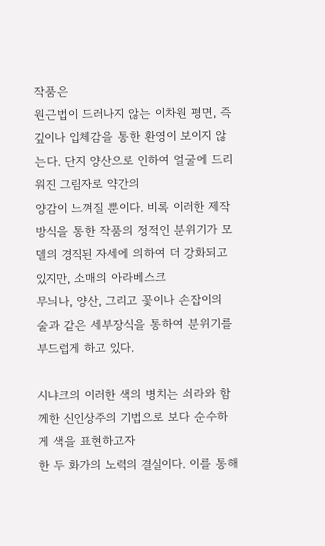작품은
원근법이 드러나지 않는 이차원 평면, 즉 깊이나 입체감을 통한 환영이 보이지 않는다. 단지 양산으로 인하여 얼굴에 드리워진 그림자로 약간의
양감이 느껴질 뿐이다. 비록 이러한 제작방식을 통한 작품의 정적인 분위기가 모델의 경직된 자세에 의하여 더 강화되고 있지만, 소매의 아라베스크
무늬나, 양산, 그리고 꽃이나 손잡이의 술과 같은 세부장식을 통하여 분위기를 부드럽게 하고 있다.

시냐크의 이러한 색의 병치는 쇠라와 함께한 신인상주의 기법으로 보다 순수하게 색을 표현하고자
한 두 화가의 노력의 결실이다. 이를 통해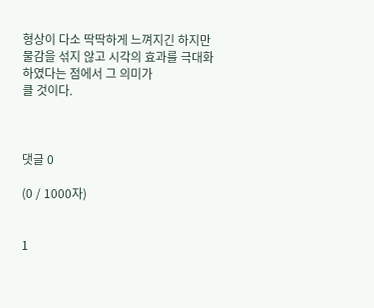형상이 다소 딱딱하게 느껴지긴 하지만 물감을 섞지 않고 시각의 효과를 극대화하였다는 점에서 그 의미가
클 것이다.



댓글 0

(0 / 1000자)


1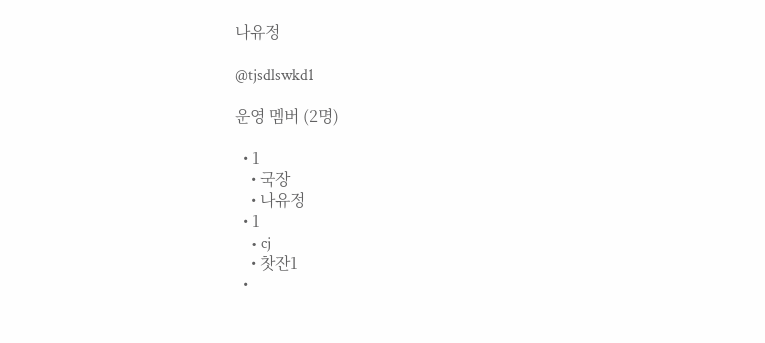나유정

@tjsdlswkd1

운영 멤버 (2명)

  • 1
    • 국장
    • 나유정
  • 1
    • cj
    • 찻잔1
  •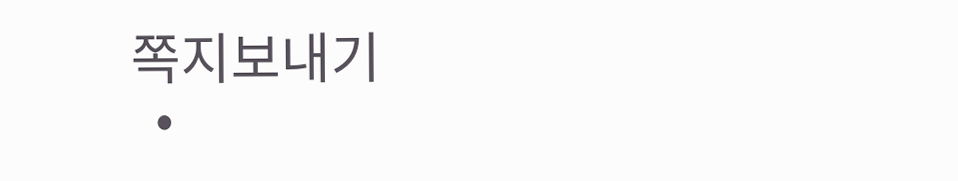쪽지보내기
  •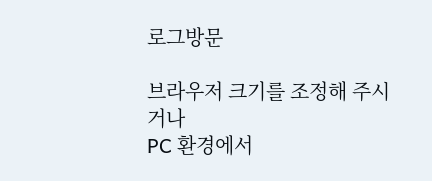로그방문

브라우저 크기를 조정해 주시거나
PC 환경에서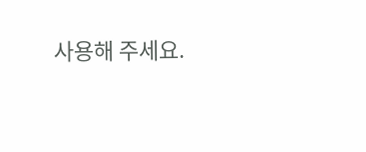사용해 주세요.